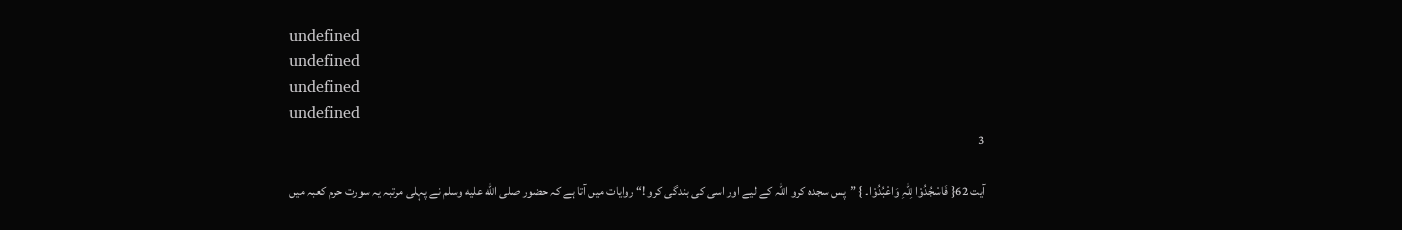undefined
undefined
undefined
undefined
3

آیت 62{ فَاسْجُدُوْا لِلّٰہِ وَاعْبُدُوْا۔ } ”پس سجدہ کرو اللہ کے لیے اور اسی کی بندگی کرو !“ روایات میں آتا ہے کہ حضور صلى الله عليه وسلم نے پہلی مرتبہ یہ سورت حرم کعبہ میں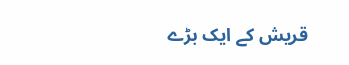قریش کے ایک بڑے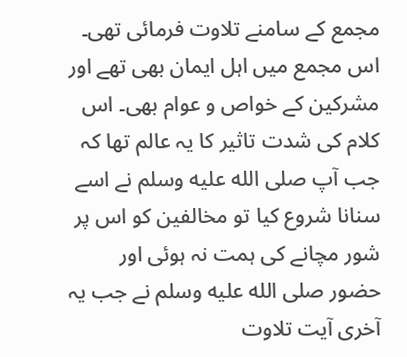مجمع کے سامنے تلاوت فرمائی تھی۔ اس مجمع میں اہل ایمان بھی تھے اور مشرکین کے خواص و عوام بھی۔ اس کلام کی شدت تاثیر کا یہ عالم تھا کہ جب آپ صلى الله عليه وسلم نے اسے سنانا شروع کیا تو مخالفین کو اس پر شور مچانے کی ہمت نہ ہوئی اور حضور صلى الله عليه وسلم نے جب یہ آخری آیت تلاوت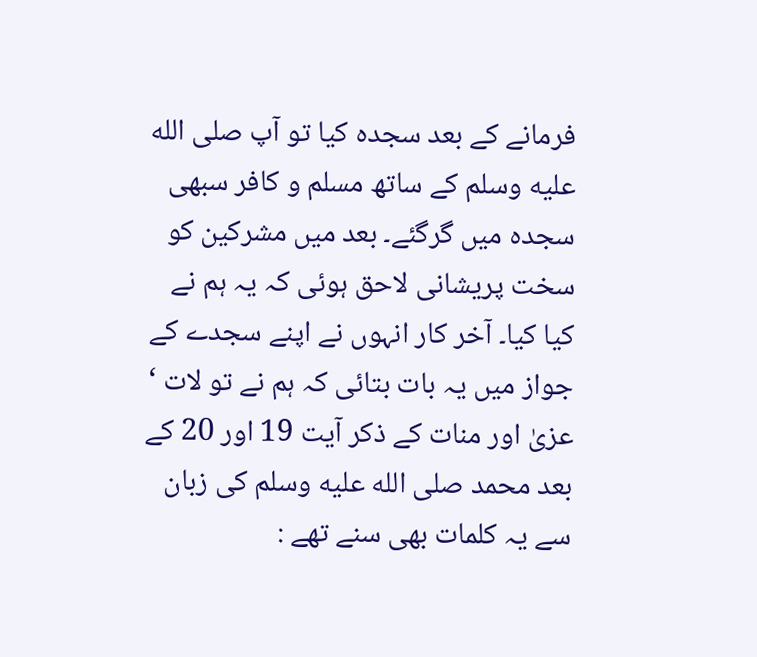فرمانے کے بعد سجدہ کیا تو آپ صلى الله عليه وسلم کے ساتھ مسلم و کافر سبھی سجدہ میں گرگئے۔ بعد میں مشرکین کو سخت پریشانی لاحق ہوئی کہ یہ ہم نے کیا کیا۔ آخر کار انہوں نے اپنے سجدے کے جواز میں یہ بات بتائی کہ ہم نے تو لات ‘ عزیٰ اور منات کے ذکر آیت 19 اور 20 کے بعد محمد صلى الله عليه وسلم کی زبان سے یہ کلمات بھی سنے تھے :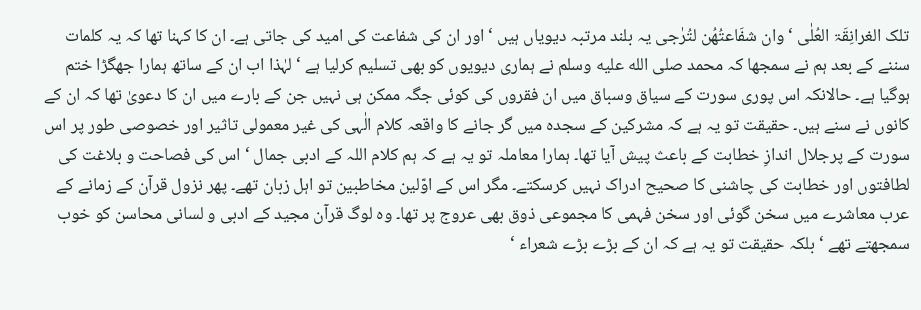تلک الغرانِقَۃ العُلٰی ‘ وان شفَاعتُھُن لتُرٰجی یہ بلند مرتبہ دیویاں ہیں ‘ اور ان کی شفاعت کی امید کی جاتی ہے۔ ان کا کہنا تھا کہ یہ کلمات سننے کے بعد ہم نے سمجھا کہ محمد صلى الله عليه وسلم نے ہماری دیویوں کو بھی تسلیم کرلیا ہے ‘ لہٰذا اب ان کے ساتھ ہمارا جھگڑا ختم ہوگیا ہے۔ حالانکہ اس پوری سورت کے سیاق وسباق میں ان فقروں کی کوئی جگہ ممکن ہی نہیں جن کے بارے میں ان کا دعویٰ تھا کہ ان کے کانوں نے سنے ہیں۔ حقیقت تو یہ ہے کہ مشرکین کے سجدہ میں گر جانے کا واقعہ کلام الٰہی کی غیر معمولی تاثیر اور خصوصی طور پر اس سورت کے پرجلال اندازِ خطابت کے باعث پیش آیا تھا۔ ہمارا معاملہ تو یہ ہے کہ ہم کلام اللہ کے ادبی جمال ‘ اس کی فصاحت و بلاغت کی لطافتوں اور خطابت کی چاشنی کا صحیح ادراک نہیں کرسکتے۔ مگر اس کے اوّلین مخاطبین تو اہل زبان تھے۔ پھر نزول قرآن کے زمانے کے عرب معاشرے میں سخن گوئی اور سخن فہمی کا مجموعی ذوق بھی عروج پر تھا۔ وہ لوگ قرآن مجید کے ادبی و لسانی محاسن کو خوب سمجھتے تھے ‘ بلکہ حقیقت تو یہ ہے کہ ان کے بڑے بڑے شعراء ‘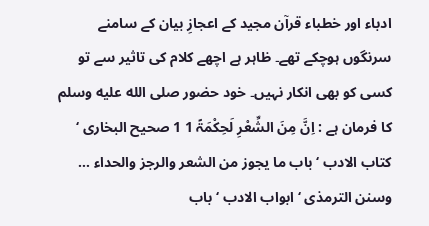ادباء اور خطباء قرآن مجید کے اعجازِ بیان کے سامنے سرنگوں ہوچکے تھے۔ ظاہر ہے اچھے کلام کی تاثیر سے تو کسی کو بھی انکار نہیں۔ خود حضور صلى الله عليه وسلم کا فرمان ہے : اِنَّ مِنَ الشِّعْرِ لَحِکْمَۃً 1 1 صحیح البخاری ‘ کتاب الادب ‘ باب ما یجوز من الشعر والرجز والحداء … وسنن الترمذی ‘ ابواب الادب ‘ باب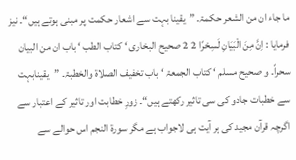ما جاء ان من الشعر حکمۃ۔ ”یقینا بہت سے اشعار حکمت پر مبنی ہوتے ہیں“۔ نیز فرمایا : اِنَّ مِنَ الْبَیَانِ لَسِحْرًا 2 2 صحیح البخاری ‘ کتاب الطب ‘ باب ان من البیان سحراً۔ و صحیح مسلم ‘ کتاب الجمعۃ ‘ باب تخفیف الصلاۃ والخطبۃ۔ ”یقینابہت سے خطبات جادو کی سی تاثیر رکھتے ہیں“۔ زورِ خطابت اور تاثیر کے اعتبار سے اگرچہ قرآن مجید کی ہر آیت ہی لاجواب ہے مگر سورة النجم اس حوالے سے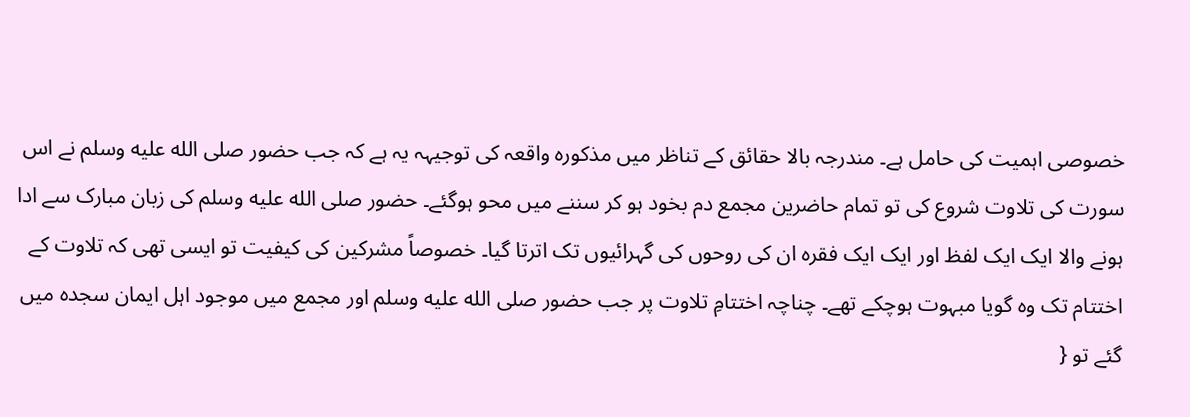خصوصی اہمیت کی حامل ہے۔ مندرجہ بالا حقائق کے تناظر میں مذکورہ واقعہ کی توجیہہ یہ ہے کہ جب حضور صلى الله عليه وسلم نے اس سورت کی تلاوت شروع کی تو تمام حاضرین مجمع دم بخود ہو کر سننے میں محو ہوگئے۔ حضور صلى الله عليه وسلم کی زبان مبارک سے ادا ہونے والا ایک ایک لفظ اور ایک ایک فقرہ ان کی روحوں کی گہرائیوں تک اترتا گیا۔ خصوصاً مشرکین کی کیفیت تو ایسی تھی کہ تلاوت کے اختتام تک وہ گویا مبہوت ہوچکے تھے۔ چناچہ اختتامِ تلاوت پر جب حضور صلى الله عليه وسلم اور مجمع میں موجود اہل ایمان سجدہ میں گئے تو {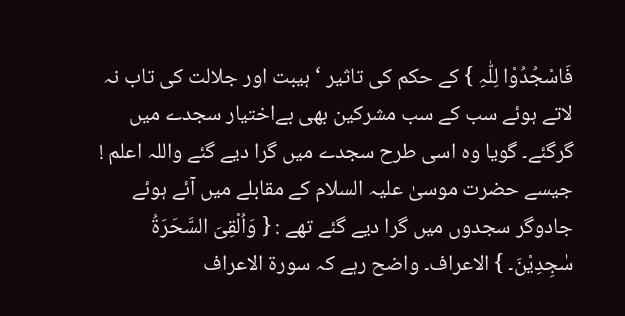فَاسْجُدُوْا لِلّٰہِ } کے حکم کی تاثیر ‘ ہیبت اور جلالت کی تاب نہ لاتے ہوئے سب کے سب مشرکین بھی بےاختیار سجدے میں گرگئے۔ گویا وہ اسی طرح سجدے میں گرا دیے گئے واللہ اعلم ! جیسے حضرت موسیٰ علیہ السلام کے مقابلے میں آئے ہوئے جادوگر سجدوں میں گرا دیے گئے تھے : { وَاُلْقِیَ السَّحَرَۃُ سٰجِدِیْنَ۔ } الاعراف۔ واضح رہے کہ سورة الاعراف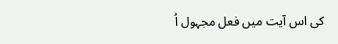کی اس آیت میں فعل مجہول اُ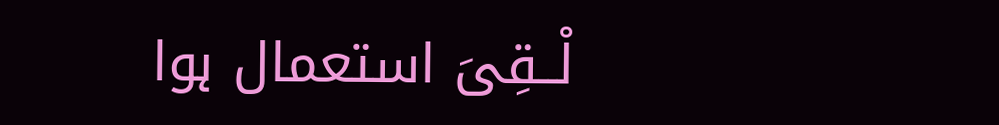لْــقِیَ استعمال ہوا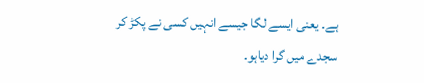ہے۔ یعنی ایسے لگا جیسے انہیں کسی نے پکڑ کر سجدے میں گرا دیاہو۔